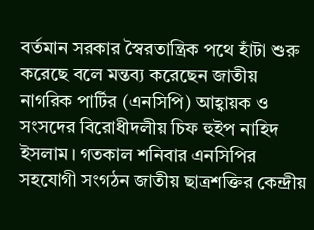বর্তমান সরকার স্বৈরতান্ত্রিক পথে হাঁটা শুরু করেছে বলে মন্তব্য করেছেন জাতীয় নাগরিক পার্টির (এনসিপি) আহ্বায়ক ও সংসদের বিরোধীদলীয় চিফ হুইপ নাহিদ ইসলাম। গতকাল শনিবার এনসিপির সহযোগী সংগঠন জাতীয় ছাত্রশক্তির কেন্দ্রীয়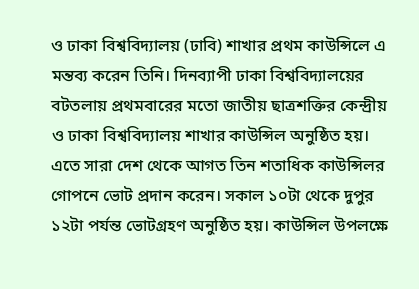ও ঢাকা বিশ্ববিদ্যালয় (ঢাবি) শাখার প্রথম কাউন্সিলে এ মন্তব্য করেন তিনি। দিনব্যাপী ঢাকা বিশ্ববিদ্যালয়ের বটতলায় প্রথমবারের মতো জাতীয় ছাত্রশক্তির কেন্দ্রীয় ও ঢাকা বিশ্ববিদ্যালয় শাখার কাউন্সিল অনুষ্ঠিত হয়। এতে সারা দেশ থেকে আগত তিন শতাধিক কাউন্সিলর গোপনে ভোট প্রদান করেন। সকাল ১০টা থেকে দুপুর ১২টা পর্যন্ত ভোটগ্রহণ অনুষ্ঠিত হয়। কাউন্সিল উপলক্ষে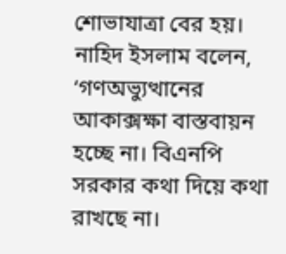শোভাযাত্রা বের হয়।
নাহিদ ইসলাম বলেন, ‘গণঅভ্যুত্থানের আকাক্সক্ষা বাস্তবায়ন হচ্ছে না। বিএনপি সরকার কথা দিয়ে কথা রাখছে না।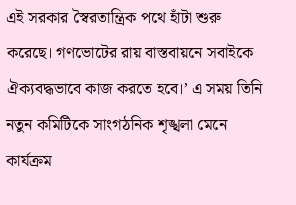এই সরকার স্বৈরতান্ত্রিক পথে হাঁটা শুরু করেছে। গণভোটের রায় বাস্তবায়নে সবাইকে ঐক্যবদ্ধভাবে কাজ করতে হবে।’ এ সময় তিনি নতুন কমিটিকে সাংগঠনিক শৃঙ্খলা মেনে কার্যক্রম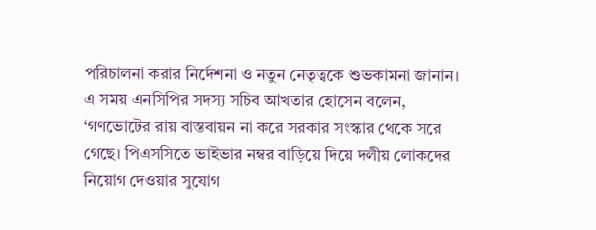পরিচালনা করার নির্দেশনা ও নতুন নেতৃত্বকে শুভকামনা জানান।
এ সময় এনসিপির সদস্য সচিব আখতার হোসেন বলেন, ‘গণভোটের রায় বাস্তবায়ন না করে সরকার সংস্কার থেকে সরে গেছে। পিএসসিতে ভাইভার নম্বর বাড়িয়ে দিয়ে দলীয় লোকদের নিয়োগ দেওয়ার সুযোগ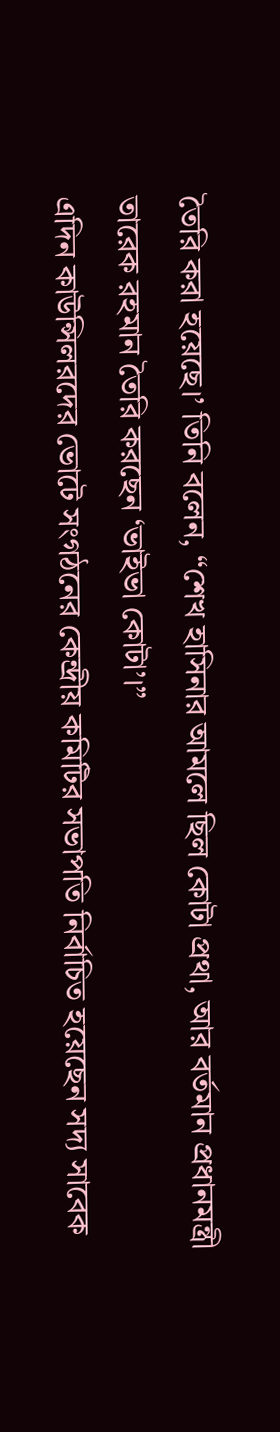তৈরি করা হয়েছে।’ তিনি বলেন, “শেখ হাসিনার আমলে ছিল কোটা প্রথা, আর বর্তমান প্রধানমন্ত্রী তারেক রহমান তৈরি করছেন ‘ভাইভা কোটা’।”
এদিন কাউন্সিলরদের ভোটে সংগঠনের কেন্দ্রীয় কমিটির সভাপতি নির্বাচিত হয়েছেন সদ্য সাবেক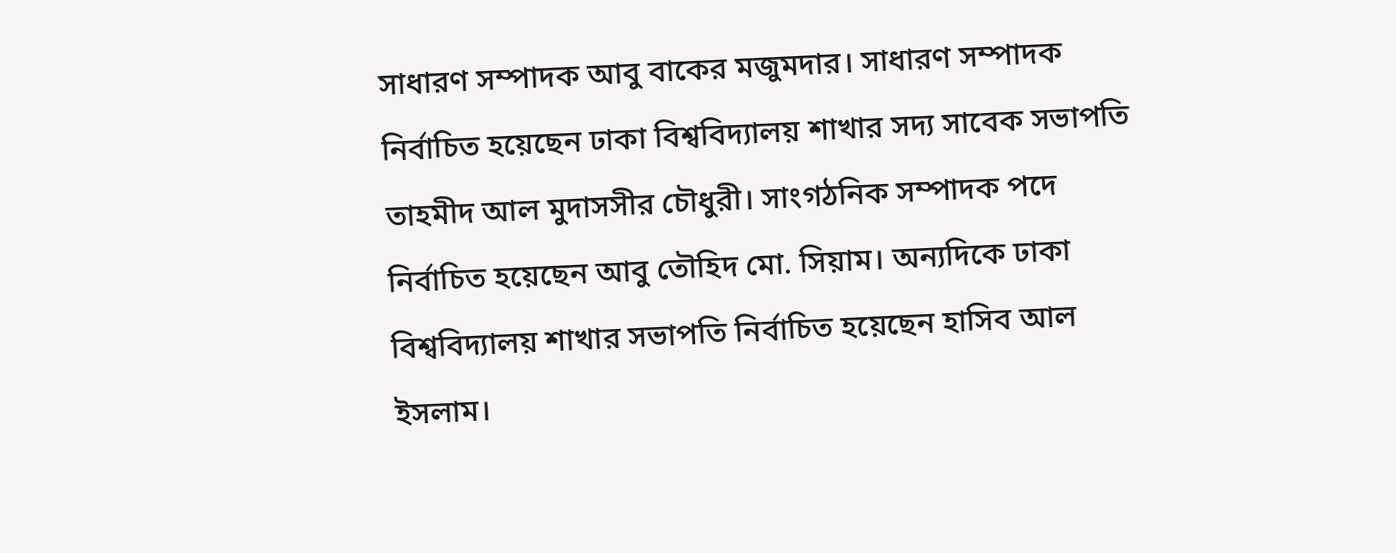সাধারণ সম্পাদক আবু বাকের মজুমদার। সাধারণ সম্পাদক নির্বাচিত হয়েছেন ঢাকা বিশ্ববিদ্যালয় শাখার সদ্য সাবেক সভাপতি তাহমীদ আল মুদাসসীর চৌধুরী। সাংগঠনিক সম্পাদক পদে নির্বাচিত হয়েছেন আবু তৌহিদ মো. সিয়াম। অন্যদিকে ঢাকা বিশ্ববিদ্যালয় শাখার সভাপতি নির্বাচিত হয়েছেন হাসিব আল ইসলাম।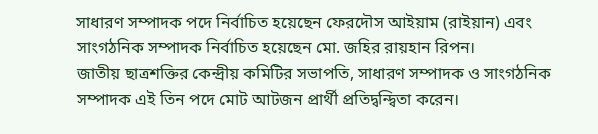সাধারণ সম্পাদক পদে নির্বাচিত হয়েছেন ফেরদৌস আইয়াম (রাইয়ান) এবং সাংগঠনিক সম্পাদক নির্বাচিত হয়েছেন মো. জহির রায়হান রিপন।
জাতীয় ছাত্রশক্তির কেন্দ্রীয় কমিটির সভাপতি, সাধারণ সম্পাদক ও সাংগঠনিক সম্পাদক এই তিন পদে মোট আটজন প্রার্থী প্রতিদ্বন্দ্বিতা করেন।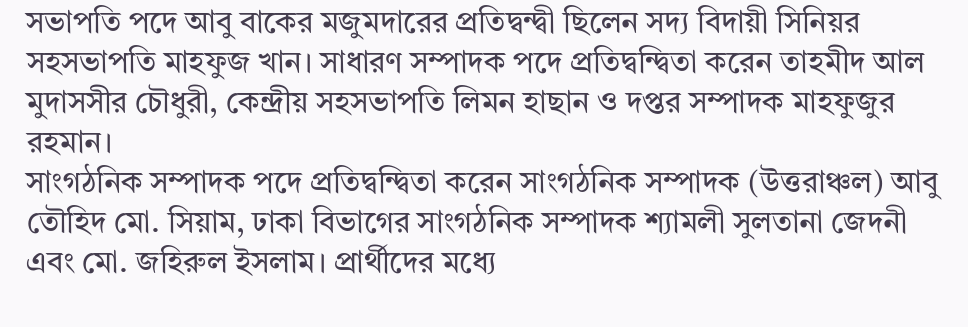সভাপতি পদে আবু বাকের মজুমদারের প্রতিদ্বন্দ্বী ছিলেন সদ্য বিদায়ী সিনিয়র সহসভাপতি মাহফুজ খান। সাধারণ সম্পাদক পদে প্রতিদ্বন্দ্বিতা করেন তাহমীদ আল মুদাসসীর চৌধুরী, কেন্দ্রীয় সহসভাপতি লিমন হাছান ও দপ্তর সম্পাদক মাহফুজুর রহমান।
সাংগঠনিক সম্পাদক পদে প্রতিদ্বন্দ্বিতা করেন সাংগঠনিক সম্পাদক (উত্তরাঞ্চল) আবু তৌহিদ মো. সিয়াম, ঢাকা বিভাগের সাংগঠনিক সম্পাদক শ্যামলী সুলতানা জেদনী এবং মো. জহিরুল ইসলাম। প্রার্থীদের মধ্যে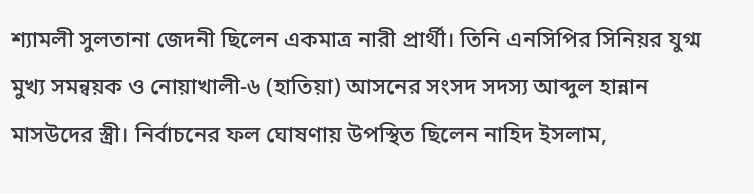শ্যামলী সুলতানা জেদনী ছিলেন একমাত্র নারী প্রার্থী। তিনি এনসিপির সিনিয়র যুগ্ম মুখ্য সমন্বয়ক ও নোয়াখালী-৬ (হাতিয়া) আসনের সংসদ সদস্য আব্দুল হান্নান মাসউদের স্ত্রী। নির্বাচনের ফল ঘোষণায় উপস্থিত ছিলেন নাহিদ ইসলাম,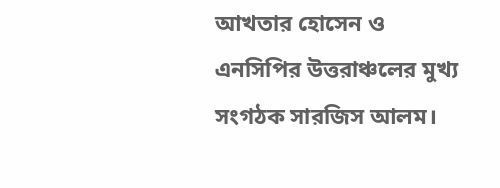আখতার হোসেন ও এনসিপির উত্তরাঞ্চলের মুখ্য সংগঠক সারজিস আলম।